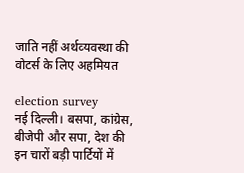जाति नहीं अर्थव्‍यवस्‍था की वोटर्स के लिए अ‍हमियत

election survey
नई दिल्‍ली। बसपा, कांग्रेस, बीजेपी और सपा, देश की इन चारों बड़ी पार्टियों में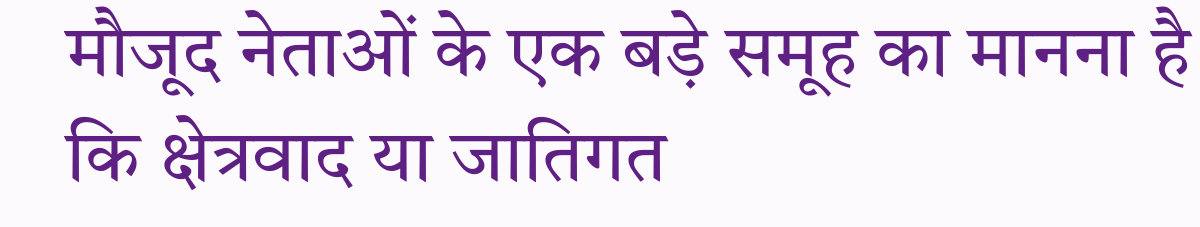मौजूद नेताओं के एक बड़े समूह का मानना है कि क्षेत्रवाद या जातिगत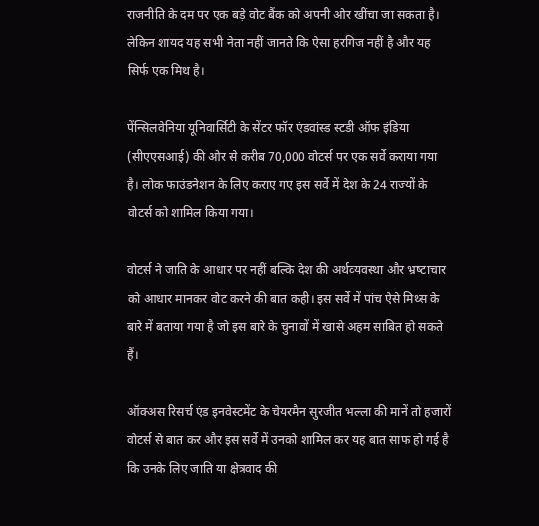राजनीति के दम पर एक बड़े वोट बैंक को अपनी ओर खींचा जा सकता है। लेकिन शायद यह सभी नेता नहीं जानते कि ऐसा हरगिज नहीं है और यह सिर्फ एक मिथ है।

पेंन्सिलवेनिया यूनिवार्सिटी के सेंटर फॉर एंडवांस्‍ड स्‍टडी ऑफ इंडिया (सीएएसआई) की ओर से करीब 70,000 वोटर्स पर एक सर्वे कराया गया है। लोक फाउंडनेशन के लिए कराए गए इस सर्वे में देश के 24 राज्‍यों के वोटर्स को शामिल किया गया।

वोटर्स ने जाति के आधार पर नहीं बल्कि देश की अर्थव्‍यवस्‍था और भ्रष्‍टाचार को आधार मानकर वोट करने की बात कही। इस सर्वे में पांच ऐसे मिथ्‍स के बारे में बताया गया है जो इस बारे के चुनावों में खासे अहम साबित हो सकते हैं।

ऑक्‍अस रिसर्च एंड इनवेस्‍टमेंट के चेयरमैन सुरजीत भल्‍ला की मानें तो हजारों वोटर्स से बात कर और इस सर्वे में उनको शामिल कर यह बात साफ हो गई है कि उनके लिए जाति या क्षेत्रवाद की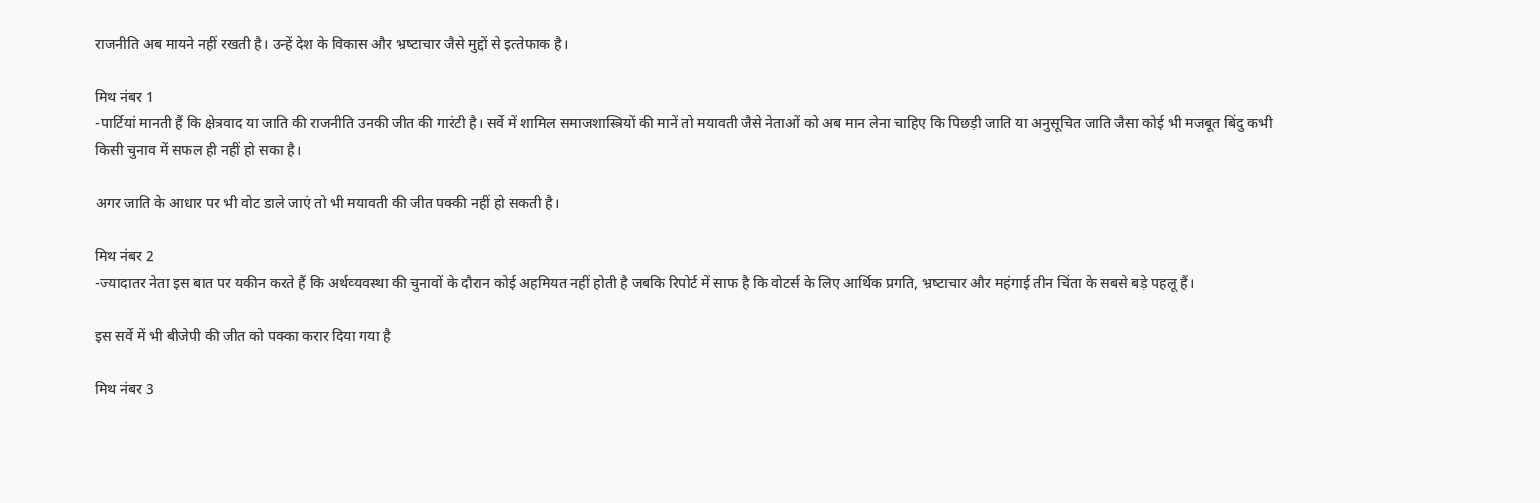राजनीति अब मायने नहीं रखती है। उन्‍हें देश के विकास और भ्रष्‍टाचार जैसे मुद्दों से इत्‍तेफाक है।

मिथ नंबर 1
-पार्टियां मानती हैं कि क्षेत्रवाद या जाति की राजनीति उनकी जीत की गारंटी है। सर्वे में शामिल समाजशास्त्रियों की मानें तो मयावती जैसे नेताओं को अब मान लेना चाहिए कि पिछड़ी जाति या अनुसूचित जाति जैसा कोई भी मजबूत‍ बिंदु कभी किसी चुनाव में सफल ही नहीं हो सका है।

अगर जाति के आधार पर भी वोट डाले जाएं तो भी मयावती की जीत पक्‍की नहीं हो सकती है।

मिथ नंबर 2
-ज्‍यादातर नेता इस बात पर यकीन करते हैं कि अर्थव्‍यवस्‍था की चुनावों के दौरान कोई अहमियत नहीं होती है जबकि रिपोर्ट में साफ है कि वोटर्स के लिए आर्थिक प्रगति, भ्रष्‍टाचार और महंगाई तीन चिंता के सबसे बड़े पहलू हैं।

इस सर्वे में भी बीजेपी की जीत को पक्‍का करार दिया गया है

मिथ नंबर 3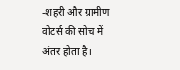-शहरी और ग्रामीण वोटर्स की सोच में अंतर होता है।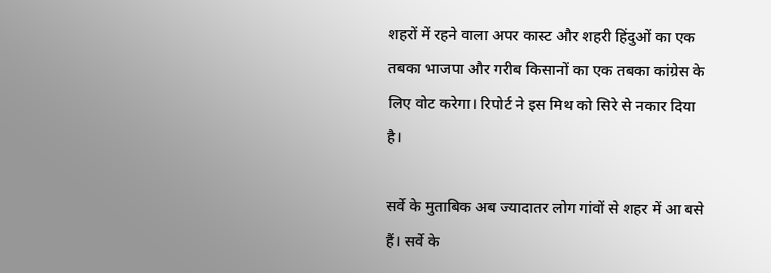शहरों में रहने वाला अपर कास्‍ट और शहरी हिंदुओं का एक तबका भाजपा और गरीब किसानों का एक तबका कांग्रेस के लिए वोट करेगा। रिपोर्ट ने इस मिथ को सिरे से नकार दिया है।

सर्वे के मुताबिक अब ज्‍यादातर लोग गांवों से शहर में आ बसे हैं। सर्वे के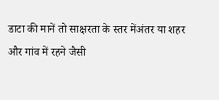डाटा की मानें तो साक्षरता के स्‍तर मेंअंतर या शहर और गांव में रहने जैसी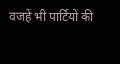वजहें भी पार्टियों की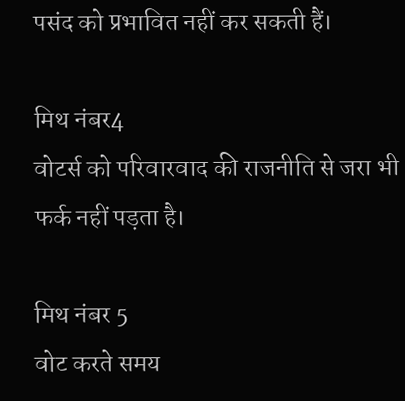पसंद को प्रभावित नहीं कर सकती हैं।

मिथ नंबर4
वोटर्स को परिवारवाद की राजनीति से जरा भी फर्क नहीं पड़ता है।

मिथ नंबर 5
वोट करते समय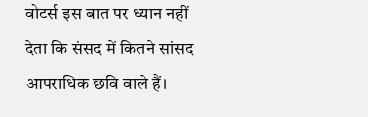वोटर्स इस बात पर ध्‍यान नहीं देता कि संसद में कितने सांसद आपराधिक छवि वाले हैं।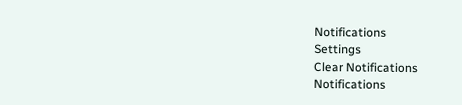Notifications
Settings
Clear Notifications
Notifications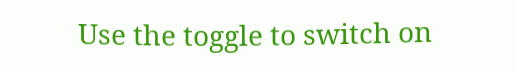Use the toggle to switch on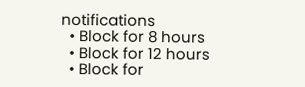notifications
  • Block for 8 hours
  • Block for 12 hours
  • Block for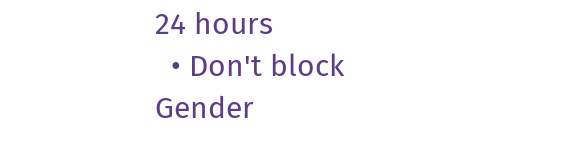24 hours
  • Don't block
Gender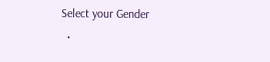Select your Gender
  •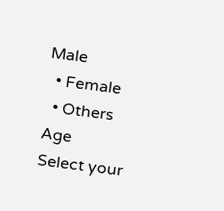Male
  • Female
  • Others
Age
Select your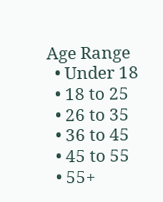Age Range
  • Under 18
  • 18 to 25
  • 26 to 35
  • 36 to 45
  • 45 to 55
  • 55+